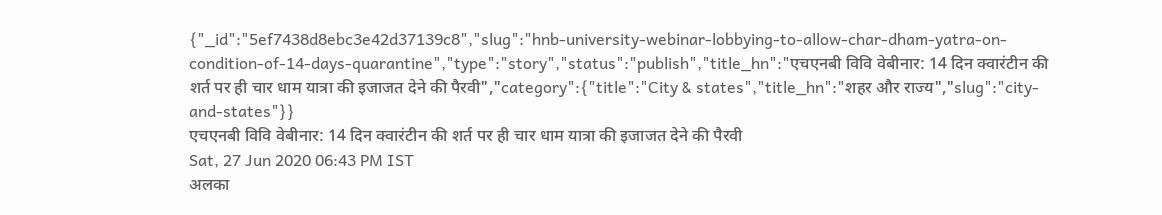{"_id":"5ef7438d8ebc3e42d37139c8","slug":"hnb-university-webinar-lobbying-to-allow-char-dham-yatra-on-condition-of-14-days-quarantine","type":"story","status":"publish","title_hn":"एचएनबी विवि वेबीनार: 14 दिन क्वारंटीन की शर्त पर ही चार धाम यात्रा की इजाजत देने की पैरवी","category":{"title":"City & states","title_hn":"शहर और राज्य","slug":"city-and-states"}}
एचएनबी विवि वेबीनार: 14 दिन क्वारंटीन की शर्त पर ही चार धाम यात्रा की इजाजत देने की पैरवी
Sat, 27 Jun 2020 06:43 PM IST
अलका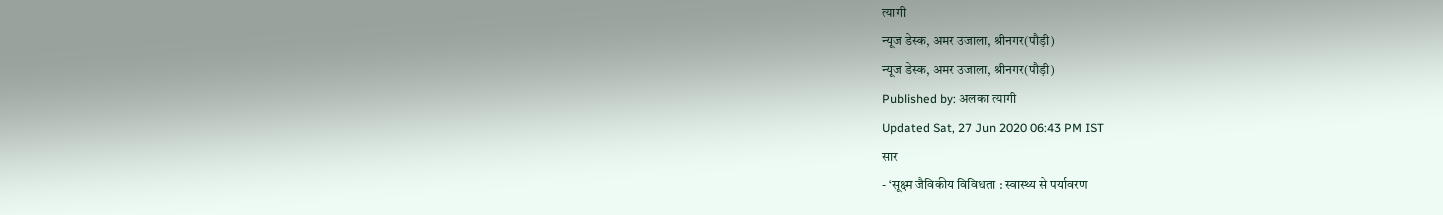त्यागी
न्यूज डेस्क, अमर उजाला, श्रीनगर(पौड़ी)
न्यूज डेस्क, अमर उजाला, श्रीनगर(पौड़ी)
Published by: अलका त्यागी
Updated Sat, 27 Jun 2020 06:43 PM IST
सार
- ‘सूक्ष्म जैविकीय विविधता : स्वास्थ्य से पर्यावरण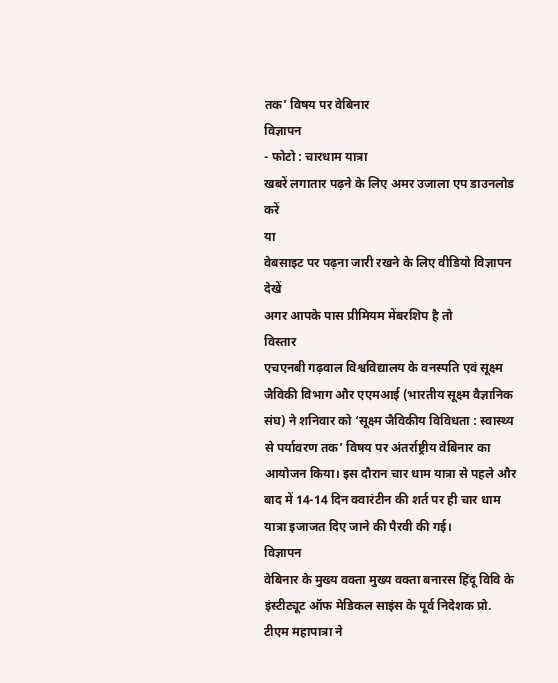तक’ विषय पर वेबिनार
विज्ञापन
- फोटो : चारधाम यात्रा
खबरें लगातार पढ़ने के लिए अमर उजाला एप डाउनलोड करें
या
वेबसाइट पर पढ़ना जारी रखने के लिए वीडियो विज्ञापन देखें
अगर आपके पास प्रीमियम मेंबरशिप है तो
विस्तार
एचएनबी गढ़वाल विश्वविद्यालय के वनस्पति एवं सूक्ष्म जैविकी विभाग और एएमआई (भारतीय सूक्ष्म वैज्ञानिक संघ) ने शनिवार को ‘सूक्ष्म जैविकीय विविधता : स्वास्थ्य से पर्यावरण तक’ विषय पर अंतर्राष्ट्रीय वेबिनार का आयोजन किया। इस दौरान चार धाम यात्रा से पहले और बाद में 14-14 दिन क्वारंटीन की शर्त पर ही चार धाम यात्रा इजाजत दिए जाने की पैरवी की गई।
विज्ञापन
वेबिनार के मुख्य वक्ता मुख्य वक्ता बनारस हिंदू विवि के इंस्टीट्यूट ऑफ मेडिकल साइंस के पूर्व निदेशक प्रो. टीएम महापात्रा ने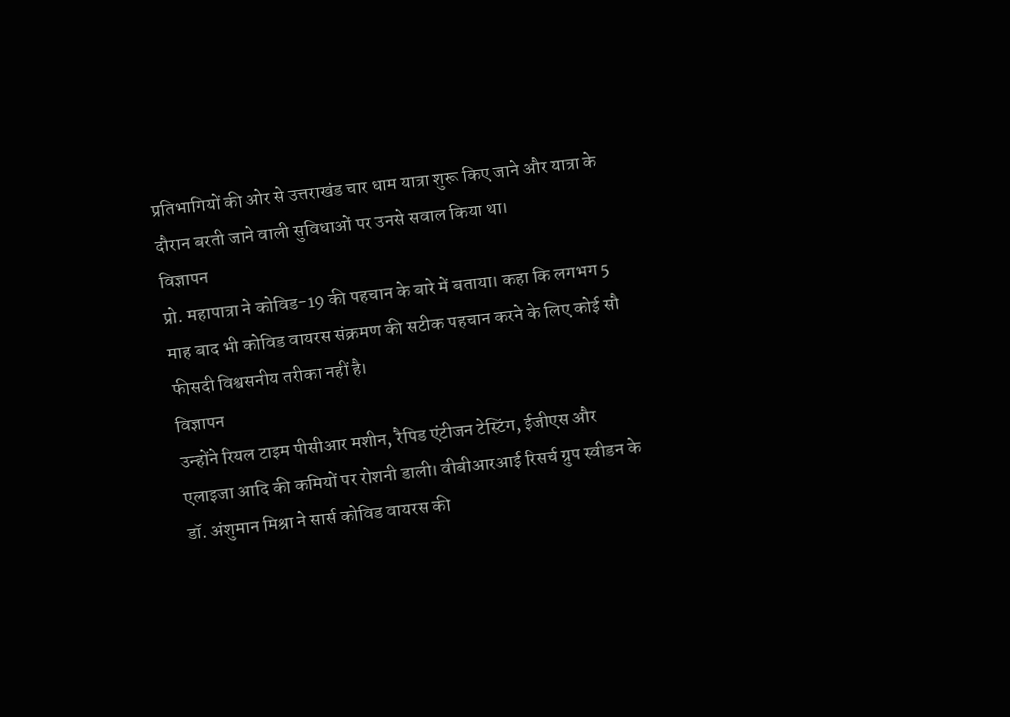प्रतिभागियों की ओर से उत्तराखंड चार धाम यात्रा शुरू किए जाने और यात्रा के दौरान बरती जाने वाली सुविधाओं पर उनसे सवाल किया था।
विज्ञापन
प्रो. महापात्रा ने कोविड-19 की पहचान के बारे में बताया। कहा कि लगभग 5 माह बाद भी कोविड वायरस संक्रमण की सटीक पहचान करने के लिए कोई सौ फीसदी विश्वसनीय तरीका नहीं है।
विज्ञापन
उन्होंने रियल टाइम पीसीआर मशीन, रैपिड एंटीजन टेस्टिंग, ईजीएस और एलाइजा आदि की कमियों पर रोशनी डाली। वीबीआरआई रिसर्च ग्रुप स्वीडन के डॉ. अंशुमान मिश्रा ने सार्स कोविड वायरस की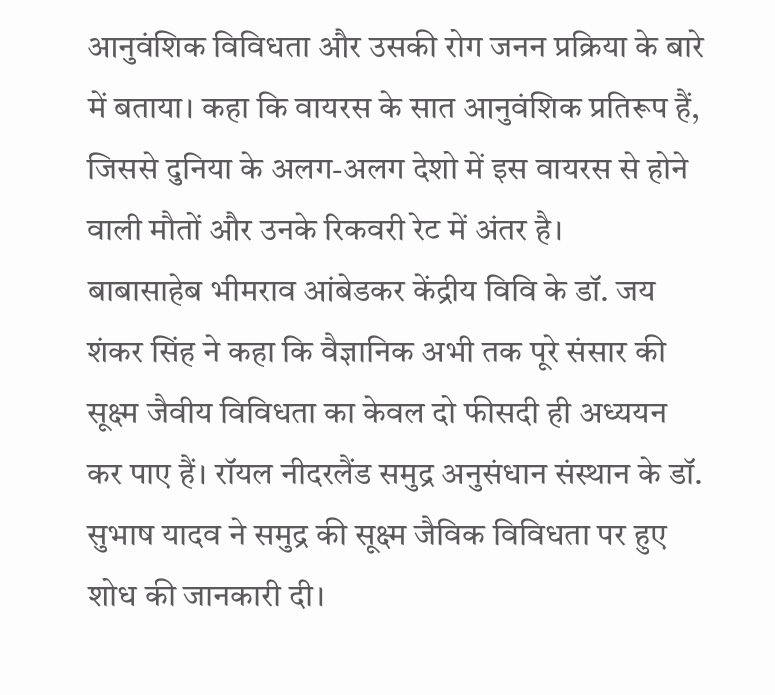आनुवंशिक विविधता और उसकी रोग जनन प्रक्रिया के बारे में बताया। कहा कि वायरस के सात आनुवंशिक प्रतिरूप हैं, जिससे दुनिया के अलग-अलग देशो में इस वायरस से होने वाली मौतों और उनके रिकवरी रेट में अंतर है।
बाबासाहेब भीमराव आंबेडकर केंद्रीय विवि के डॉ. जय शंकर सिंह ने कहा कि वैज्ञानिक अभी तक पूरे संसार की सूक्ष्म जैवीय विविधता का केवल दो फीसदी ही अध्ययन कर पाए हैं। रॉयल नीदरलैंड समुद्र अनुसंधान संस्थान के डॉ. सुभाष यादव ने समुद्र की सूक्ष्म जैविक विविधता पर हुए शोध की जानकारी दी।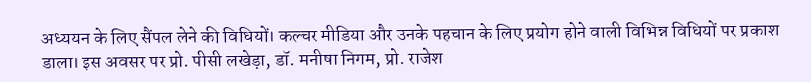अध्ययन के लिए सैंपल लेने की विधियों। कल्चर मीडिया और उनके पहचान के लिए प्रयोग होने वाली विभिन्न विधियों पर प्रकाश डाला। इस अवसर पर प्रो. पीसी लखेड़ा, डॉ. मनीषा निगम, प्रो. राजेश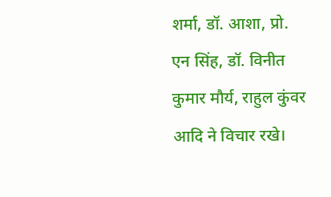शर्मा, डॉ. आशा, प्रो. एन सिंह, डॉ. विनीत कुमार मौर्य, राहुल कुंवर आदि ने विचार रखे।